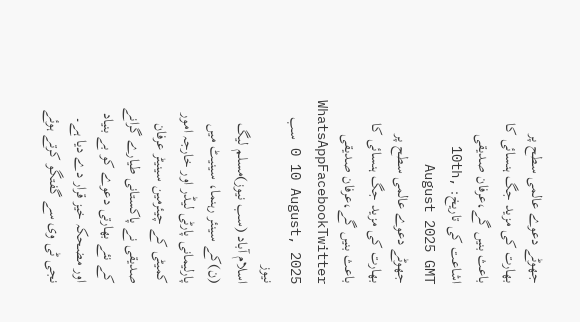جھوٹے دعوے عالمی سطح پر بھارت کی مزید جگ ہنسائی کا باعث بنیں گے،عرفان صدیقی
اشاعت کی تاریخ: 10th, August 2025 GMT
جھوٹے دعوے عالمی سطح پر بھارت کی مزید جگ ہنسائی کا باعث بنیں گے،عرفان صدیقی WhatsAppFacebookTwitter 0 10 August, 2025 سب نیوز
اسلام آباد (سب نیوز)مسلم لیگ (ن)کے سینئر رہنما، سینیٹ میں پارلیمانی پارٹی لیڈر اور خارجہ امور کمیٹی کے چیئرمین سینیٹر عرفان صدیقی نے پاکستانی طیارے گرانے کے نئے بھارتی دعوے کو بے بنیاد اور مضحکہ خیز قرار دے دیا ہے۔
نجی ٹی وی سے گفتگو کرتے ہوئے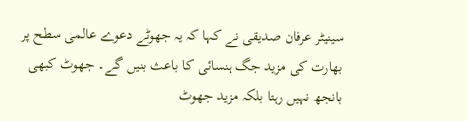سینیٹر عرفان صدیقی نے کہا کہ یہ جھوٹے دعوے عالمی سطح پر بھارت کی مزید جگ ہنسائی کا باعث بنیں گے۔ جھوٹ کبھی بانجھ نہیں رہتا بلکہ مزید جھوٹ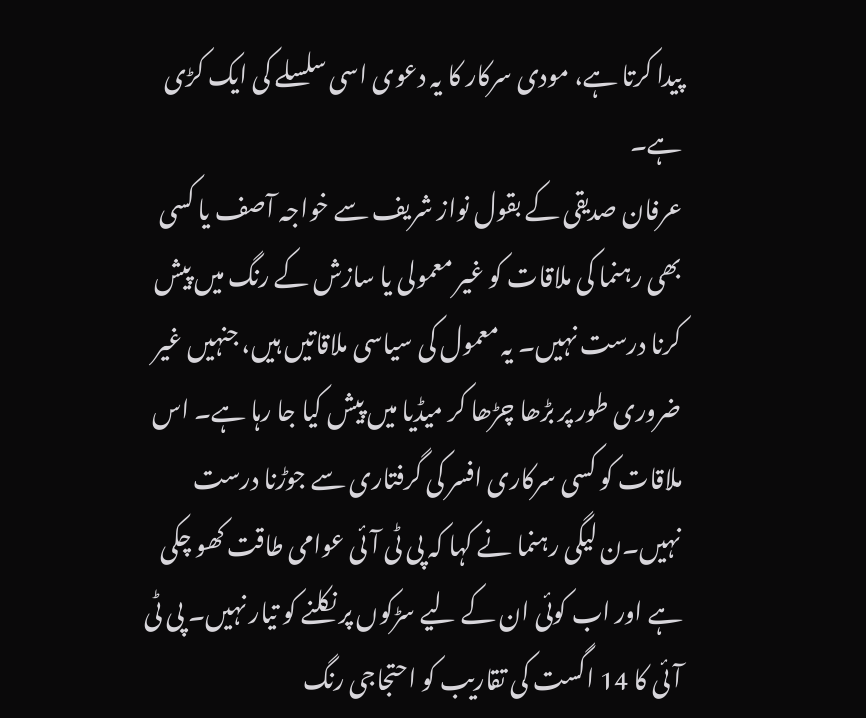پیدا کرتا ہے، مودی سرکار کا یہ دعوی اسی سلسلے کی ایک کڑی ہے۔
عرفان صدیقی کے بقول نواز شریف سے خواجہ آصف یا کسی بھی رہنما کی ملاقات کو غیر معمولی یا سازش کے رنگ میں پیش کرنا درست نہیں۔ یہ معمول کی سیاسی ملاقاتیں ہیں، جنہیں غیر ضروری طور پر بڑھا چڑھا کر میڈیا میں پیش کیا جا رہا ہے۔ اس ملاقات کو کسی سرکاری افسر کی گرفتاری سے جوڑنا درست نہیں۔ن لیگی رہنما نے کہا کہ پی ٹی آئی عوامی طاقت کھو چکی ہے اور اب کوئی ان کے لیے سڑکوں پر نکلنے کو تیار نہیں۔ پی ٹی آئی کا 14 اگست کی تقاریب کو احتجاجی رنگ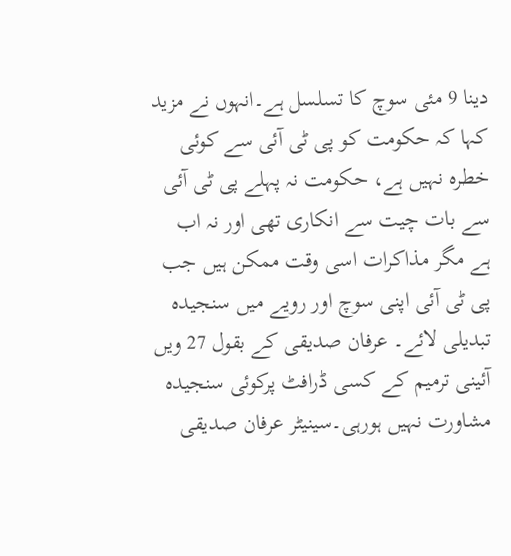دینا 9 مئی سوچ کا تسلسل ہے۔انہوں نے مزید کہا کہ حکومت کو پی ٹی آئی سے کوئی خطرہ نہیں ہے، حکومت نہ پہلے پی ٹی آئی سے بات چیت سے انکاری تھی اور نہ اب ہے مگر مذاکرات اسی وقت ممکن ہیں جب پی ٹی آئی اپنی سوچ اور رویے میں سنجیدہ تبدیلی لائے۔ عرفان صدیقی کے بقول 27 ویں آئینی ترمیم کے کسی ڈرافٹ پرکوئی سنجیدہ مشاورت نہیں ہورہی۔سینیٹر عرفان صدیقی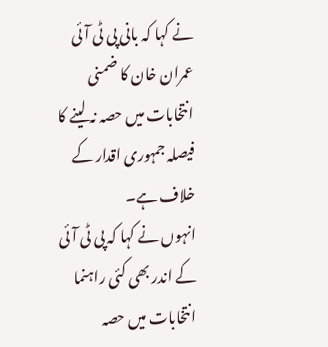نے کہا کہ بانی پی ٹی آئی عمران خان کا ضمنی انتخابات میں حصہ نہ لینے کا فیصلہ جمہوری اقدار کے خلاف ہے۔
انہوں نے کہا کہ پی ٹی آئی کے اندر بھی کئی راہنما انتخابات میں حصہ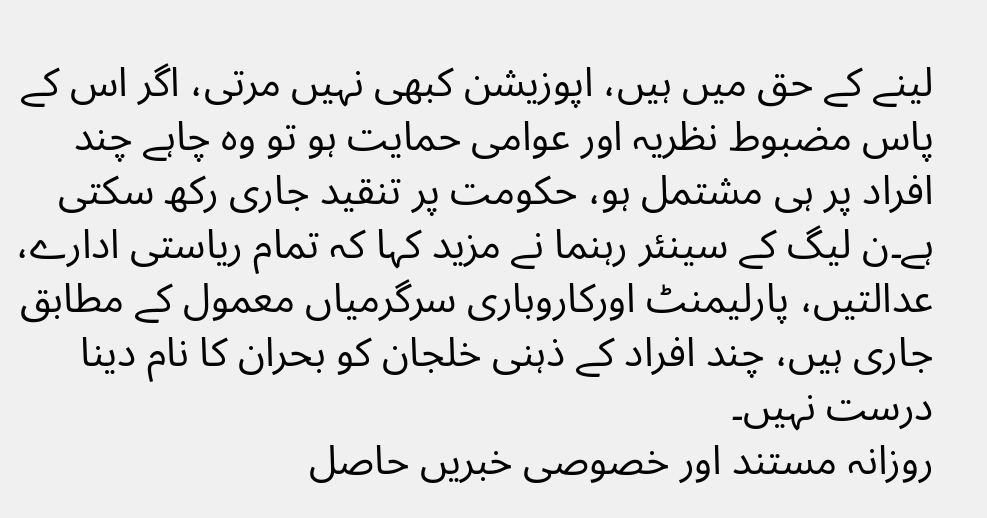لینے کے حق میں ہیں، اپوزیشن کبھی نہیں مرتی، اگر اس کے پاس مضبوط نظریہ اور عوامی حمایت ہو تو وہ چاہے چند افراد پر ہی مشتمل ہو، حکومت پر تنقید جاری رکھ سکتی ہے۔ن لیگ کے سینئر رہنما نے مزید کہا کہ تمام ریاستی ادارے، عدالتیں، پارلیمنٹ اورکاروباری سرگرمیاں معمول کے مطابق جاری ہیں، چند افراد کے ذہنی خلجان کو بحران کا نام دینا درست نہیں۔
روزانہ مستند اور خصوصی خبریں حاصل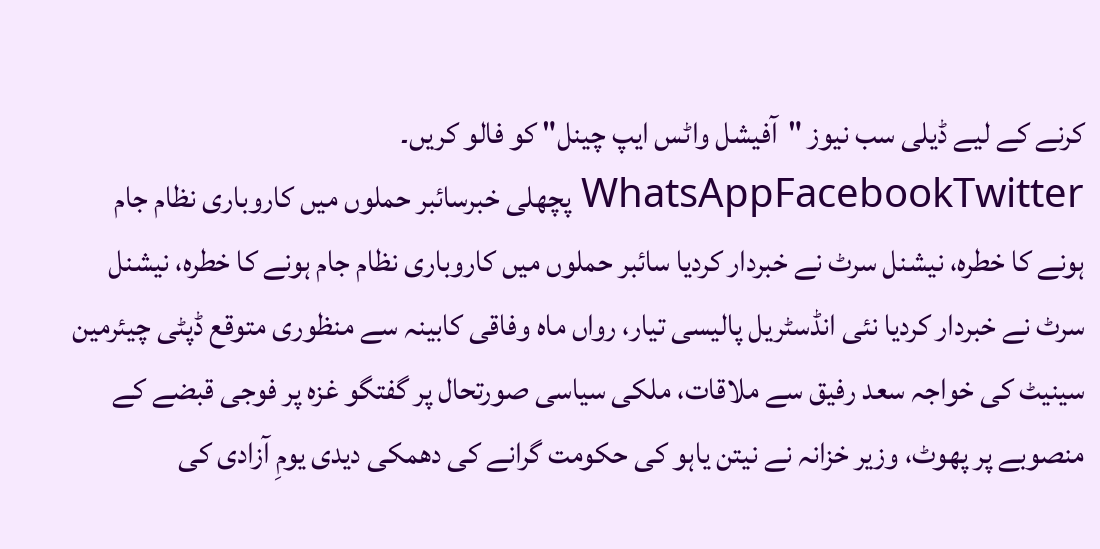کرنے کے لیے ڈیلی سب نیوز "آفیشل واٹس ایپ چینل" کو فالو کریں۔
WhatsAppFacebookTwitter پچھلی خبرسائبر حملوں میں کاروباری نظام جام ہونے کا خطرہ، نیشنل سرٹ نے خبردار کردیا سائبر حملوں میں کاروباری نظام جام ہونے کا خطرہ، نیشنل سرٹ نے خبردار کردیا نئی انڈسٹریل پالیسی تیار، رواں ماہ وفاقی کابینہ سے منظوری متوقع ڈپٹی چیئرمین سینیٹ کی خواجہ سعد رفیق سے ملاقات، ملکی سیاسی صورتحال پر گفتگو غزہ پر فوجی قبضے کے منصوبے پر پھوٹ، وزیر خزانہ نے نیتن یاہو کی حکومت گرانے کی دھمکی دیدی یومِ آزادی کی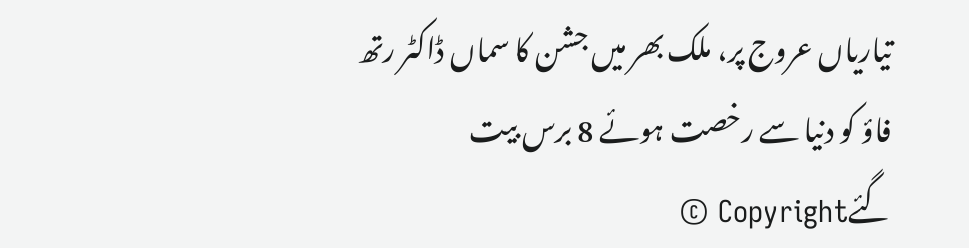تیاریاں عروج پر، ملک بھر میں جشن کا سماں ڈاکٹر رتھ فاؤ کو دنیا سے رخصت ہوئے 8 برس بیت گئےCopyright ©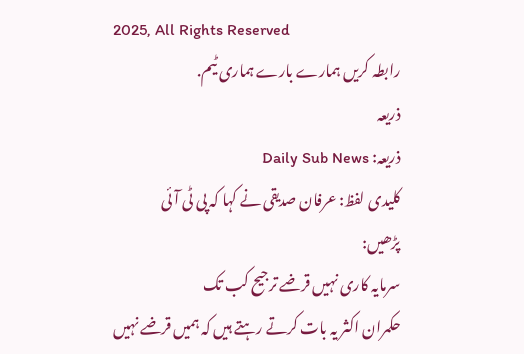2025, All Rights Reserved
رابطہ کریں ہمارے بارے ہماری ٹیم.
ذریعہ
ذریعہ: Daily Sub News
کلیدی لفظ: عرفان صدیقی نے کہا کہ پی ٹی آئی
پڑھیں:
سرمایہ کاری نہیں قرضے ترجیح کب تک
حکمران اکثر یہ بات کرتے رہتے ہیں کہ ہمیں قرضے نہیں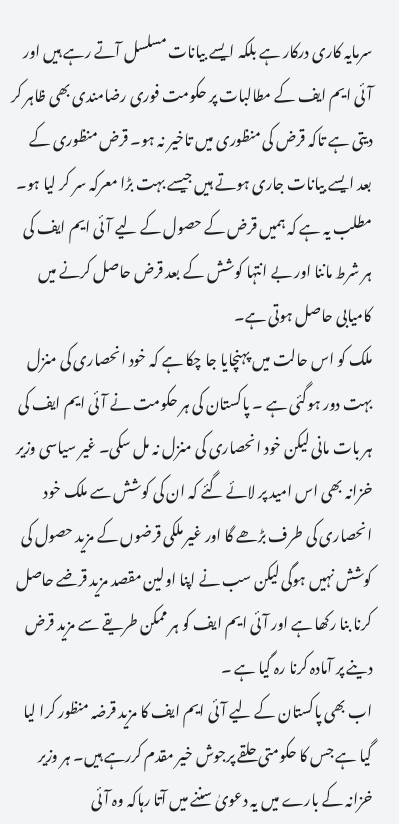سرمایہ کاری درکار ہے بلکہ ایسے بیانات مسلسل آتے رہے ہیں اور آئی ایم ایف کے مطالبات پر حکومت فوری رضامندی بھی ظاہر کر دیتی ہے تاکہ قرض کی منظوری میں تاخیر نہ ہو۔ قرض منظوری کے بعد ایسے بیانات جاری ہوتے ہیں جیسے بہت بڑا معرکہ سر کر لیا ہو۔ مطلب یہ ہے کہ ہمیں قرض کے حصول کے لیے آئی ایم ایف کی ہر شرط ماننا اور بے انتہا کوشش کے بعد قرض حاصل کرنے میں کامیابی حاصل ہوتی ہے۔
ملک کو اس حالت میں پہنچایا جا چکا ہے کہ خود انحصاری کی منزل بہت دور ہوگئی ہے ۔ پاکستان کی ہر حکومت نے آئی ایم ایف کی ہر بات مانی لیکن خود انحصاری کی منزل نہ مل سکی۔ غیر سیاسی وزیر خزانہ بھی اس امید پر لائے گئے کہ ان کی کوشش سے ملک خود انحصاری کی طرف بڑھے گا اور غیر ملکی قرضوں کے مزید حصول کی کوشش نہیں ہوگی لیکن سب نے اپنا اولین مقصد مزید قرضے حاصل کرنا بنا رکھا ہے اور آئی ایم ایف کو ہر ممکن طریقے سے مزید قرض دینے پر آمادہ کرنا رہ گیا ہے ۔
اب بھی پاکستان کے لیے آئی ایم ایف کا مزید قرضہ منظور کرا لیا گیا ہے جس کا حکومتی حلقے پرجوش خیر مقدم کررہے ہیں۔ ہر وزیر خزانہ کے بارے میں یہ دعویٰ سننے میں آتا رہاکہ وہ آئی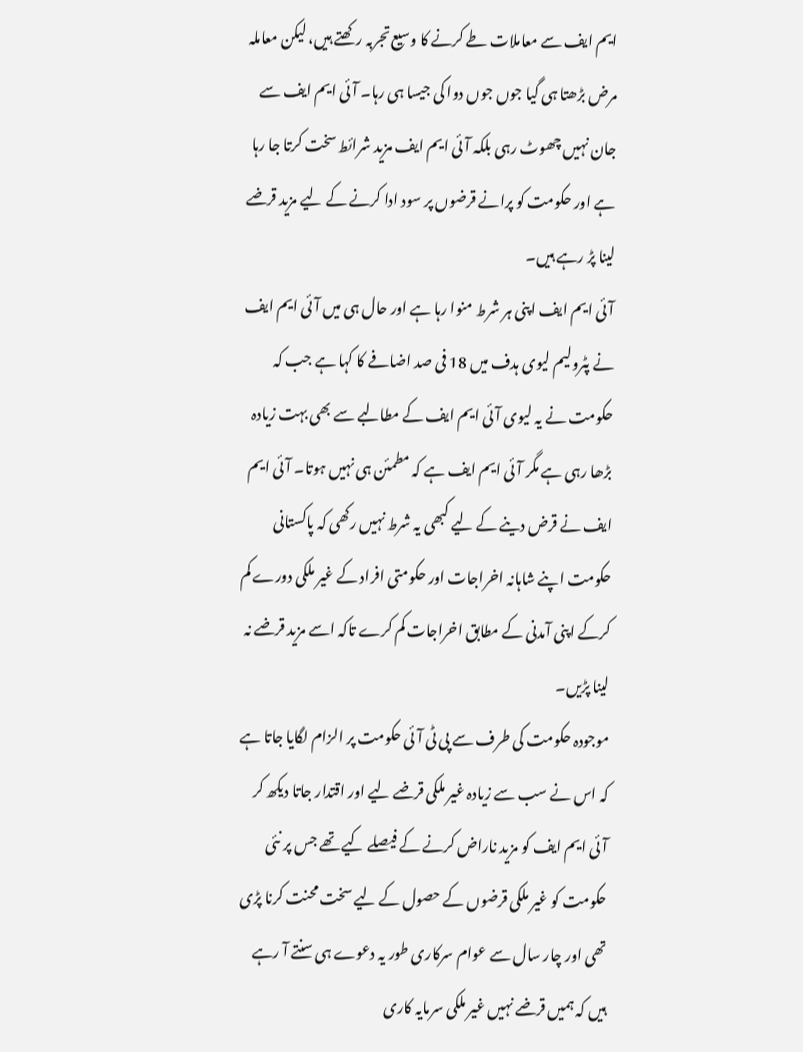ایم ایف سے معاملات طے کرنے کا وسیع تجربہ رکھتے ہیں، لیکن معاملہ مرض بڑھتا ہی گیا جوں جوں دوا کی جیسا ہی رہا۔ آئی ایم ایف سے جان نہیں چھوٹ رہی بلکہ آئی ایم ایف مزید شرائط سخت کرتا جا رہا ہے اور حکومت کو پرانے قرضوں پر سود ادا کرنے کے لیے مزید قرضے لینا پڑ رہے ہیں۔
آئی ایم ایف اپنی ہر شرط منوا رہا ہے اور حال ہی میں آئی ایم ایف نے پٹرولیم لیوی ہدف میں 18 فی صد اضافے کا کہا ہے جب کہ حکومت نے یہ لیوی آئی ایم ایف کے مطالبے سے بھی بہت زیادہ بڑھا رہی ہے مگر آئی ایم ایف ہے کہ مطمئن ہی نہیں ہوتا۔ آئی ایم ایف نے قرض دینے کے لیے کبھی یہ شرط نہیں رکھی کہ پاکستانی حکومت اپنے شاہانہ اخراجات اور حکومتی افراد کے غیر ملکی دورے کم کرکے اپنی آمدنی کے مطابق اخراجات کم کرے تاکہ اسے مزید قرضے نہ لینا پڑیں۔
موجودہ حکومت کی طرف سے پی ٹی آئی حکومت پر الزام لگایا جاتا ہے کہ اس نے سب سے زیادہ غیر ملکی قرضے لیے اور اقتدار جاتا دیکھ کر آئی ایم ایف کو مزید ناراض کرنے کے فیصلے کیے تھے جس پر نئی حکومت کو غیر ملکی قرضوں کے حصول کے لیے سخت محنت کرنا پڑی تھی اور چار سال سے عوام سرکاری طور یہ دعوے ہی سنتے آ رہے ہیں کہ ہمیں قرضے نہیں غیر ملکی سرمایہ کاری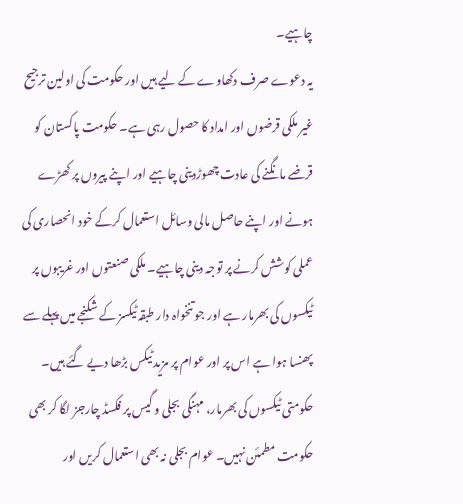چاہیے۔
یہ دعوے صرف دکھاوے کے لیے ہیں اور حکومت کی اولین ترجیح غیر ملکی قرضوں اور امداد کا حصول رہی ہے۔ حکومت پاکستان کو قرضے مانگنے کی عادت چھوڑدینی چاہیے اور اپنے پیروں پر کھڑے ہونے اور اپنے حاصل مالی وسائل استعمال کرکے خود انحصاری کی عملی کوشش کرنے پر توجہ دینی چاہیے۔ ملکی صنعتوں اور غریبوں پر ٹیکسوں کی بھرمار ہے اور جو تنخواہ دار طبقہ ٹیکسز کے شکنجے میں پہلے سے پھنسا ہوا ہے اس پر اور عوام پر مزید ٹیکس بڑھا دیے گئے ہیں۔
حکومتی ٹیکسوں کی بھرمار، مہنگی بجلی و گیس پر فکسڈ چارجز لگا کر بھی حکومت مطمئن نہیں۔ عوام بجلی نہ بھی استعمال کریں اور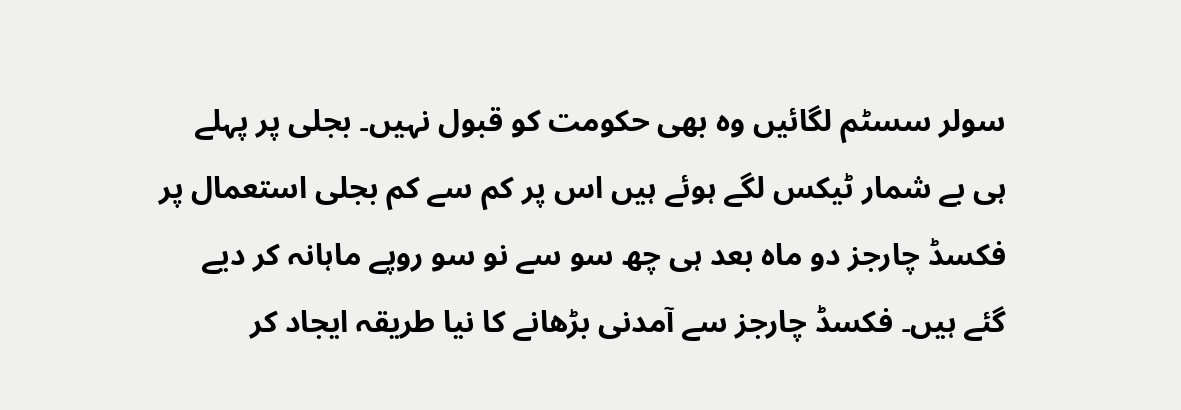سولر سسٹم لگائیں وہ بھی حکومت کو قبول نہیں۔ بجلی پر پہلے ہی بے شمار ٹیکس لگے ہوئے ہیں اس پر کم سے کم بجلی استعمال پر فکسڈ چارجز دو ماہ بعد ہی چھ سو سے نو سو روپے ماہانہ کر دیے گئے ہیں۔ فکسڈ چارجز سے آمدنی بڑھانے کا نیا طریقہ ایجاد کر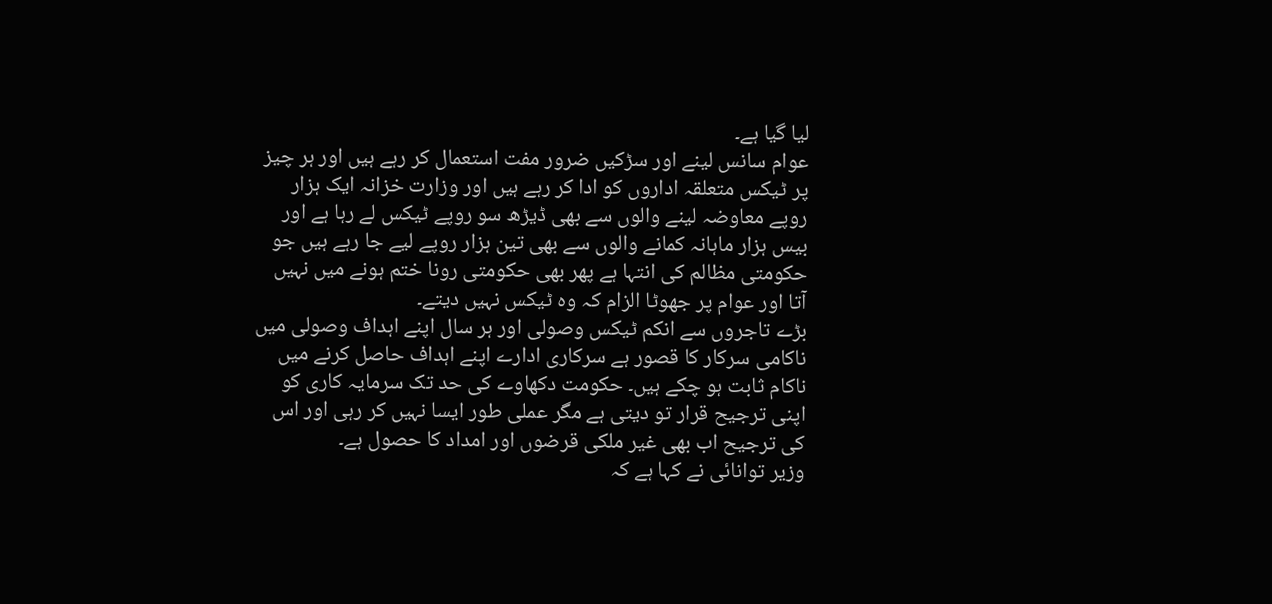لیا گیا ہے۔
عوام سانس لینے اور سڑکیں ضرور مفت استعمال کر رہے ہیں اور ہر چیز پر ٹیکس متعلقہ اداروں کو ادا کر رہے ہیں اور وزارت خزانہ ایک ہزار روپے معاوضہ لینے والوں سے بھی ڈیڑھ سو روپے ٹیکس لے رہا ہے اور بیس ہزار ماہانہ کمانے والوں سے بھی تین ہزار روپے لیے جا رہے ہیں جو حکومتی مظالم کی انتہا ہے پھر بھی حکومتی رونا ختم ہونے میں نہیں آتا اور عوام پر جھوٹا الزام کہ وہ ٹیکس نہیں دیتے۔
بڑے تاجروں سے انکم ٹیکس وصولی اور ہر سال اپنے اہداف وصولی میں ناکامی سرکار کا قصور ہے سرکاری ادارے اپنے اہداف حاصل کرنے میں ناکام ثابت ہو چکے ہیں۔ حکومت دکھاوے کی حد تک سرمایہ کاری کو اپنی ترجیح قرار تو دیتی ہے مگر عملی طور ایسا نہیں کر رہی اور اس کی ترجیح اب بھی غیر ملکی قرضوں اور امداد کا حصول ہے۔
وزیر توانائی نے کہا ہے کہ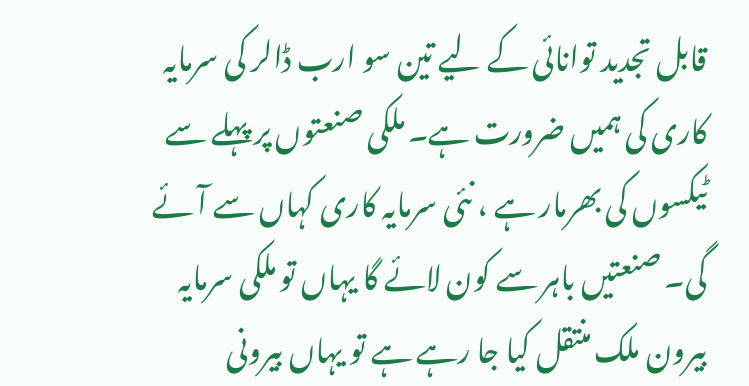قابل تجدید توانائی کے لیے تین سو ارب ڈالر کی سرمایہ کاری کی ہمیں ضرورت ہے۔ ملکی صنعتوں پر پہلے سے ٹیکسوں کی بھرمار ہے ، نئی سرمایہ کاری کہاں سے آئے گی۔ صنعتیں باہر سے کون لائے گا یہاں تو ملکی سرمایہ بیرون ملک منتقل کیا جا رہے ہے تو یہاں بیرونی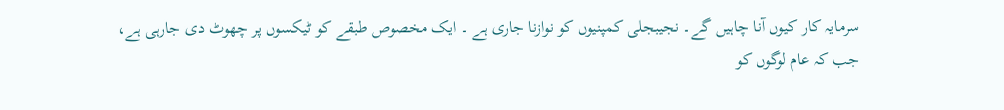سرمایہ کار کیوں آنا چاہیں گے۔ نجیبجلی کمپنیوں کو نوازنا جاری ہے ۔ ایک مخصوص طبقے کو ٹیکسوں پر چھوٹ دی جارہی ہے، جب کہ عام لوگوں کو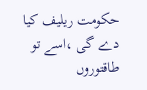حکومت ریلیف کیا دے گی ،اسے تو طاقتوروں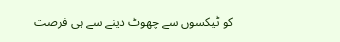کو ٹیکسوں سے چھوٹ دینے سے ہی فرصت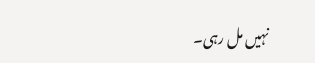نہیں مل رہی۔